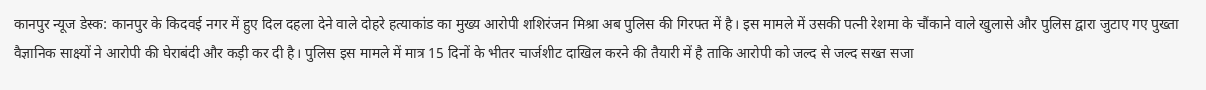कानपुर न्यूज डेस्क: कानपुर के किदवई नगर में हुए दिल दहला देने वाले दोहरे हत्याकांड का मुख्य आरोपी शशिरंजन मिश्रा अब पुलिस की गिरफ्त में है। इस मामले में उसकी पत्नी रेशमा के चौंकाने वाले खुलासे और पुलिस द्वारा जुटाए गए पुख्ता वैज्ञानिक साक्ष्यों ने आरोपी की घेराबंदी और कड़ी कर दी है। पुलिस इस मामले में मात्र 15 दिनों के भीतर चार्जशीट दाखिल करने की तैयारी में है ताकि आरोपी को जल्द से जल्द सख्त सजा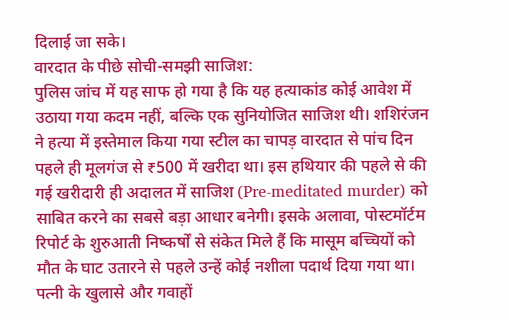दिलाई जा सके।
वारदात के पीछे सोची-समझी साजिश:
पुलिस जांच में यह साफ हो गया है कि यह हत्याकांड कोई आवेश में उठाया गया कदम नहीं, बल्कि एक सुनियोजित साजिश थी। शशिरंजन ने हत्या में इस्तेमाल किया गया स्टील का चापड़ वारदात से पांच दिन पहले ही मूलगंज से ₹500 में खरीदा था। इस हथियार की पहले से की गई खरीदारी ही अदालत में साजिश (Pre-meditated murder) को साबित करने का सबसे बड़ा आधार बनेगी। इसके अलावा, पोस्टमॉर्टम रिपोर्ट के शुरुआती निष्कर्षों से संकेत मिले हैं कि मासूम बच्चियों को मौत के घाट उतारने से पहले उन्हें कोई नशीला पदार्थ दिया गया था।
पत्नी के खुलासे और गवाहों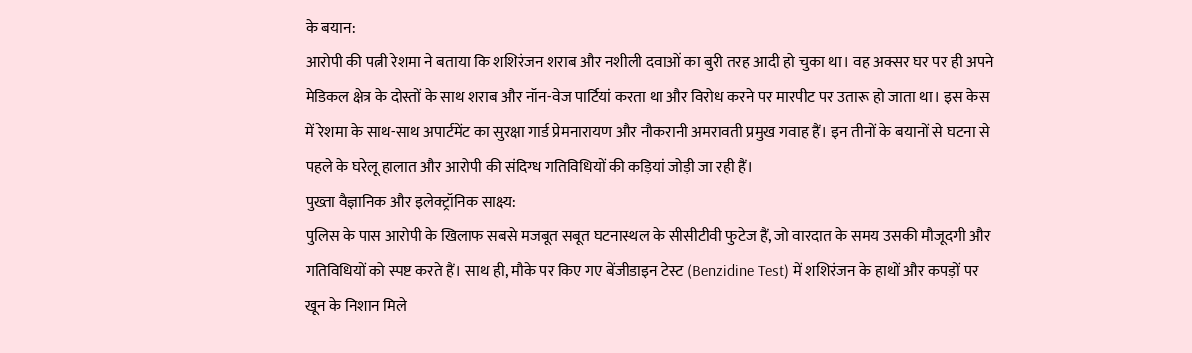के बयान:
आरोपी की पत्नी रेशमा ने बताया कि शशिरंजन शराब और नशीली दवाओं का बुरी तरह आदी हो चुका था। वह अक्सर घर पर ही अपने मेडिकल क्षेत्र के दोस्तों के साथ शराब और नॉन-वेज पार्टियां करता था और विरोध करने पर मारपीट पर उतारू हो जाता था। इस केस में रेशमा के साथ-साथ अपार्टमेंट का सुरक्षा गार्ड प्रेमनारायण और नौकरानी अमरावती प्रमुख गवाह हैं। इन तीनों के बयानों से घटना से पहले के घरेलू हालात और आरोपी की संदिग्ध गतिविधियों की कड़ियां जोड़ी जा रही हैं।
पुख्ता वैज्ञानिक और इलेक्ट्रॉनिक साक्ष्य:
पुलिस के पास आरोपी के खिलाफ सबसे मजबूत सबूत घटनास्थल के सीसीटीवी फुटेज हैं, जो वारदात के समय उसकी मौजूदगी और गतिविधियों को स्पष्ट करते हैं। साथ ही, मौके पर किए गए बेंजीडाइन टेस्ट (Benzidine Test) में शशिरंजन के हाथों और कपड़ों पर खून के निशान मिले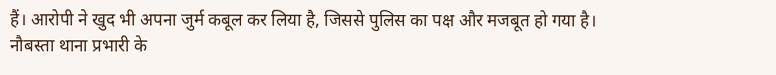हैं। आरोपी ने खुद भी अपना जुर्म कबूल कर लिया है, जिससे पुलिस का पक्ष और मजबूत हो गया है।
नौबस्ता थाना प्रभारी के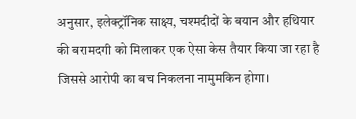अनुसार, इलेक्ट्रॉनिक साक्ष्य, चश्मदीदों के बयान और हथियार की बरामदगी को मिलाकर एक ऐसा केस तैयार किया जा रहा है जिससे आरोपी का बच निकलना नामुमकिन होगा।